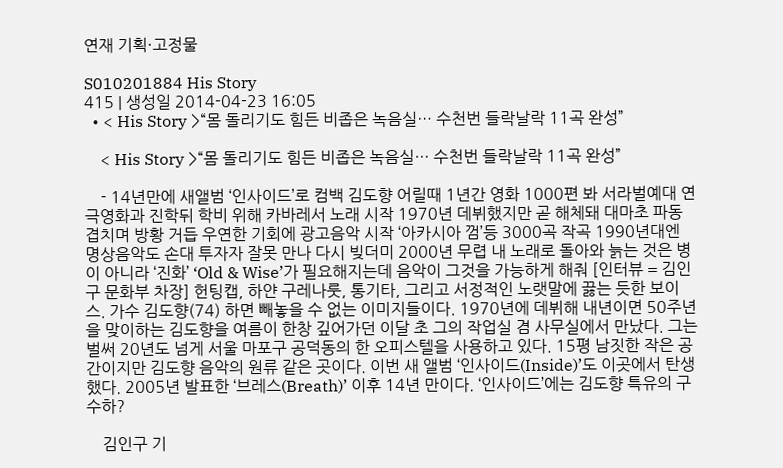연재 기획·고정물

S010201884 His Story
415 | 생성일 2014-04-23 16:05
  • < His Story >“몸 돌리기도 힘든 비좁은 녹음실… 수천번 들락날락 11곡 완성”

    < His Story >“몸 돌리기도 힘든 비좁은 녹음실… 수천번 들락날락 11곡 완성”

    - 14년만에 새앨범 ‘인사이드’로 컴백 김도향 어릴때 1년간 영화 1000편 봐 서라벌예대 연극영화과 진학뒤 학비 위해 카바레서 노래 시작 1970년 데뷔했지만 곧 해체돼 대마초 파동 겹치며 방황 거듭 우연한 기회에 광고음악 시작 ‘아카시아 껌’등 3000곡 작곡 1990년대엔 명상음악도 손대 투자자 잘못 만나 다시 빚더미 2000년 무렵 내 노래로 돌아와 늙는 것은 병이 아니라 ‘진화’ ‘Old & Wise’가 필요해지는데 음악이 그것을 가능하게 해줘 [인터뷰 = 김인구 문화부 차장] 헌팅캡, 하얀 구레나룻, 통기타, 그리고 서정적인 노랫말에 끓는 듯한 보이스. 가수 김도향(74) 하면 빼놓을 수 없는 이미지들이다. 1970년에 데뷔해 내년이면 50주년을 맞이하는 김도향을 여름이 한창 깊어가던 이달 초 그의 작업실 겸 사무실에서 만났다. 그는 벌써 20년도 넘게 서울 마포구 공덕동의 한 오피스텔을 사용하고 있다. 15평 남짓한 작은 공간이지만 김도향 음악의 원류 같은 곳이다. 이번 새 앨범 ‘인사이드(Inside)’도 이곳에서 탄생했다. 2005년 발표한 ‘브레스(Breath)’ 이후 14년 만이다. ‘인사이드’에는 김도향 특유의 구수하?

    김인구 기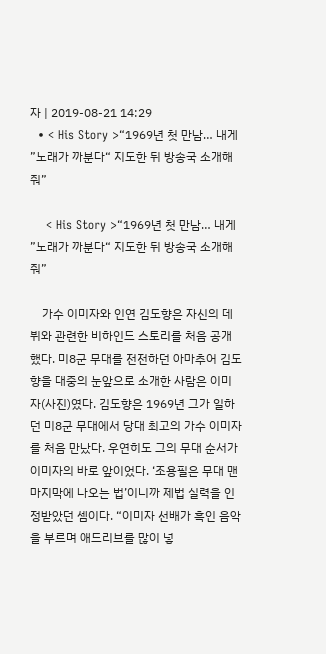자 | 2019-08-21 14:29
  • < His Story >“1969년 첫 만남… 내게 ”노래가 까분다“ 지도한 뒤 방송국 소개해줘”

    < His Story >“1969년 첫 만남… 내게 ”노래가 까분다“ 지도한 뒤 방송국 소개해줘”

    가수 이미자와 인연 김도향은 자신의 데뷔와 관련한 비하인드 스토리를 처음 공개했다. 미8군 무대를 전전하던 아마추어 김도향을 대중의 눈앞으로 소개한 사람은 이미자(사진)였다. 김도향은 1969년 그가 일하던 미8군 무대에서 당대 최고의 가수 이미자를 처음 만났다. 우연히도 그의 무대 순서가 이미자의 바로 앞이었다. ‘조용필은 무대 맨 마지막에 나오는 법’이니까 제법 실력을 인정받았던 셈이다. “이미자 선배가 흑인 음악을 부르며 애드리브를 많이 넣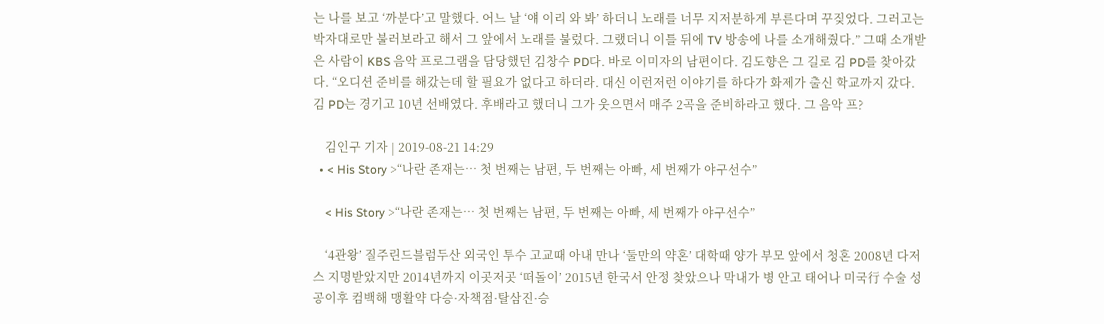는 나를 보고 ‘까분다’고 말했다. 어느 날 ‘얘 이리 와 봐’ 하더니 노래를 너무 지저분하게 부른다며 꾸짖었다. 그러고는 박자대로만 불러보라고 해서 그 앞에서 노래를 불렀다. 그랬더니 이틀 뒤에 TV 방송에 나를 소개해줬다.” 그때 소개받은 사람이 KBS 음악 프로그램을 담당했던 김창수 PD다. 바로 이미자의 남편이다. 김도향은 그 길로 김 PD를 찾아갔다. “오디션 준비를 해갔는데 할 필요가 없다고 하더라. 대신 이런저런 이야기를 하다가 화제가 출신 학교까지 갔다. 김 PD는 경기고 10년 선배였다. 후배라고 했더니 그가 웃으면서 매주 2곡을 준비하라고 했다. 그 음악 프?

    김인구 기자 | 2019-08-21 14:29
  • < His Story >“나란 존재는… 첫 번째는 남편, 두 번째는 아빠, 세 번째가 야구선수”

    < His Story >“나란 존재는… 첫 번째는 남편, 두 번째는 아빠, 세 번째가 야구선수”

    ‘4관왕’ 질주린드블럼두산 외국인 투수 고교때 아내 만나 ‘둘만의 약혼’ 대학때 양가 부모 앞에서 청혼 2008년 다저스 지명받았지만 2014년까지 이곳저곳 ‘떠돌이’ 2015년 한국서 안정 찾았으나 막내가 병 안고 태어나 미국行 수술 성공이후 컴백해 맹활약 다승·자책점·탈삼진·승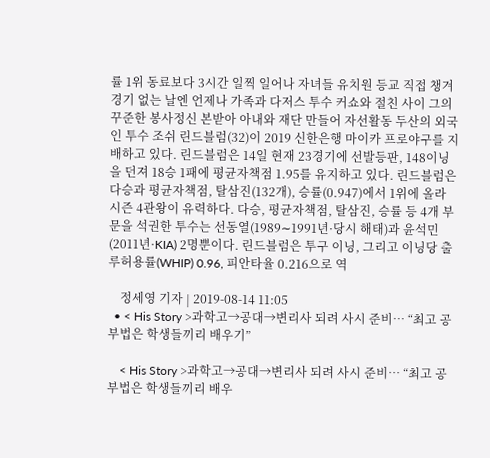률 1위 동료보다 3시간 일찍 일어나 자녀들 유치원 등교 직접 챙겨 경기 없는 날엔 언제나 가족과 다저스 투수 커쇼와 절친 사이 그의 꾸준한 봉사정신 본받아 아내와 재단 만들어 자선활동 두산의 외국인 투수 조쉬 린드블럼(32)이 2019 신한은행 마이카 프로야구를 지배하고 있다. 린드블럼은 14일 현재 23경기에 선발등판, 148이닝을 던져 18승 1패에 평균자책점 1.95를 유지하고 있다. 린드블럼은 다승과 평균자책점, 탈삼진(132개), 승률(0.947)에서 1위에 올라 시즌 4관왕이 유력하다. 다승, 평균자책점, 탈삼진, 승률 등 4개 부문을 석권한 투수는 선동열(1989∼1991년·당시 해태)과 윤석민(2011년·KIA) 2명뿐이다. 린드블럼은 투구 이닝, 그리고 이닝당 출루허용률(WHIP) 0.96, 피안타율 0.216으로 역

    정세영 기자 | 2019-08-14 11:05
  • < His Story >과학고→공대→변리사 되려 사시 준비… “최고 공부법은 학생들끼리 배우기”

    < His Story >과학고→공대→변리사 되려 사시 준비… “최고 공부법은 학생들끼리 배우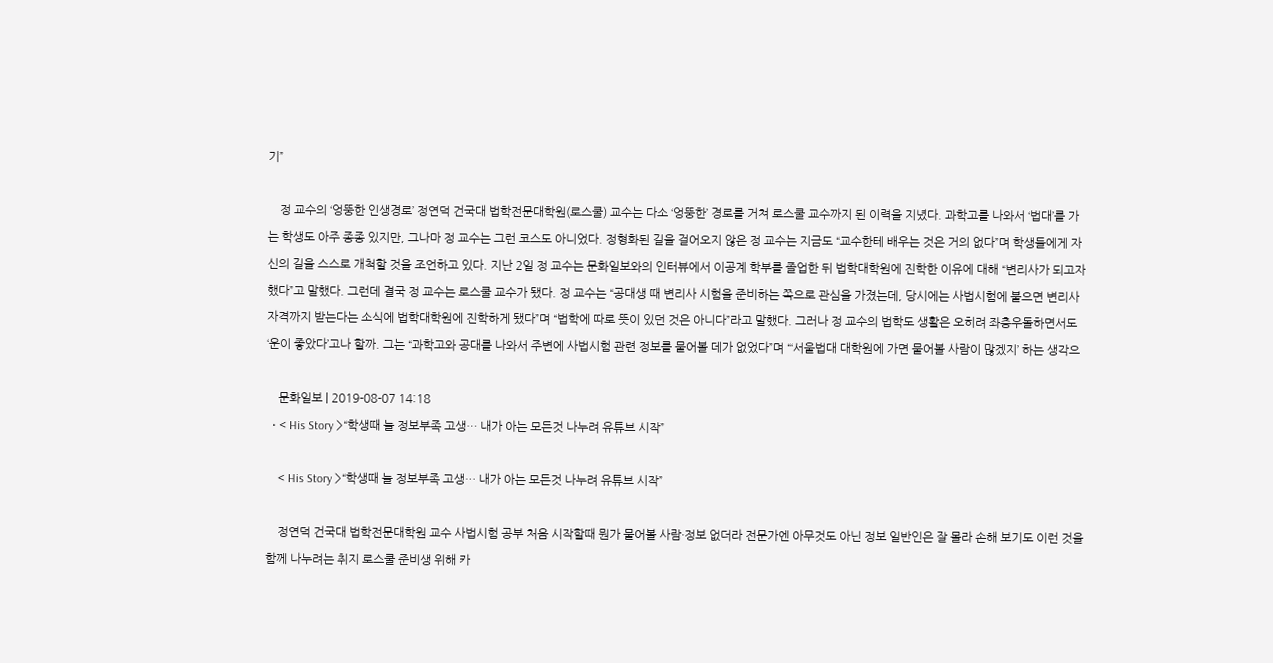기”

    정 교수의 ‘엉뚱한 인생경로’ 정연덕 건국대 법학전문대학원(로스쿨) 교수는 다소 ‘엉뚱한’ 경로를 거쳐 로스쿨 교수까지 된 이력을 지녔다. 과학고를 나와서 ‘법대’를 가는 학생도 아주 종종 있지만, 그나마 정 교수는 그런 코스도 아니었다. 정형화된 길을 걸어오지 않은 정 교수는 지금도 “교수한테 배우는 것은 거의 없다”며 학생들에게 자신의 길을 스스로 개척할 것을 조언하고 있다. 지난 2일 정 교수는 문화일보와의 인터뷰에서 이공계 학부를 졸업한 뒤 법학대학원에 진학한 이유에 대해 “변리사가 되고자 했다”고 말했다. 그런데 결국 정 교수는 로스쿨 교수가 됐다. 정 교수는 “공대생 때 변리사 시험을 준비하는 쪽으로 관심을 가졌는데, 당시에는 사법시험에 붙으면 변리사 자격까지 받는다는 소식에 법학대학원에 진학하게 됐다”며 “법학에 따로 뜻이 있던 것은 아니다”라고 말했다. 그러나 정 교수의 법학도 생활은 오히려 좌충우돌하면서도 ‘운이 좋았다’고나 할까. 그는 “과학고와 공대를 나와서 주변에 사법시험 관련 정보를 물어볼 데가 없었다”며 “‘서울법대 대학원에 가면 물어볼 사람이 많겠지’ 하는 생각으

    문화일보 | 2019-08-07 14:18
  • < His Story >“학생때 늘 정보부족 고생… 내가 아는 모든것 나누려 유튜브 시작”

    < His Story >“학생때 늘 정보부족 고생… 내가 아는 모든것 나누려 유튜브 시작”

    정연덕 건국대 법학전문대학원 교수 사법시험 공부 처음 시작할때 뭔가 물어볼 사람·정보 없더라 전문가엔 아무것도 아닌 정보 일반인은 잘 몰라 손해 보기도 이런 것을 함께 나누려는 취지 로스쿨 준비생 위해 카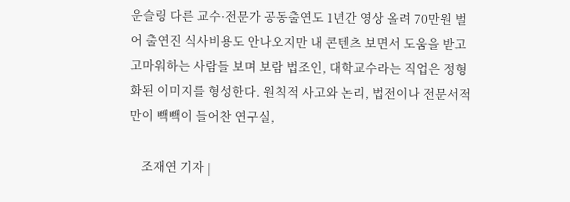운슬링 다른 교수·전문가 공동출연도 1년간 영상 올려 70만원 벌어 출연진 식사비용도 안나오지만 내 콘텐츠 보면서 도움을 받고 고마워하는 사람들 보며 보람 법조인, 대학교수라는 직업은 정형화된 이미지를 형성한다. 원칙적 사고와 논리, 법전이나 전문서적만이 빽빽이 들어찬 연구실,

    조재연 기자 |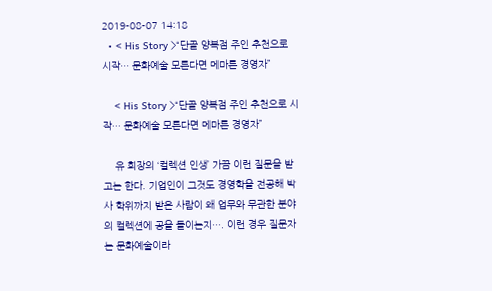2019-08-07 14:18
  • < His Story >“단골 양복점 주인 추천으로 시작… 문화예술 모른다면 메마른 경영자”

    < His Story >“단골 양복점 주인 추천으로 시작… 문화예술 모른다면 메마른 경영자”

    유 회장의 ‘컬렉션 인생’ 가끔 이런 질문을 받고는 한다. 기업인이 그것도 경영학을 전공해 박사 학위까지 받은 사람이 왜 업무와 무관한 분야의 컬렉션에 공을 들이는지…. 이런 경우 질문자는 문화예술이라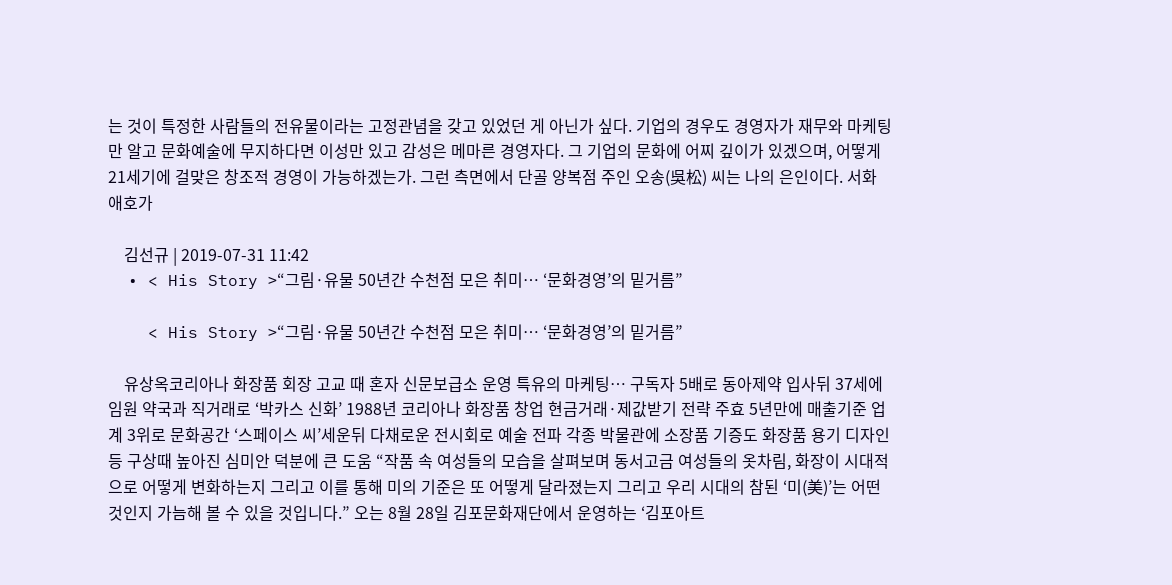는 것이 특정한 사람들의 전유물이라는 고정관념을 갖고 있었던 게 아닌가 싶다. 기업의 경우도 경영자가 재무와 마케팅만 알고 문화예술에 무지하다면 이성만 있고 감성은 메마른 경영자다. 그 기업의 문화에 어찌 깊이가 있겠으며, 어떻게 21세기에 걸맞은 창조적 경영이 가능하겠는가. 그런 측면에서 단골 양복점 주인 오송(吳松) 씨는 나의 은인이다. 서화 애호가

    김선규 | 2019-07-31 11:42
  • < His Story >“그림·유물 50년간 수천점 모은 취미… ‘문화경영’의 밑거름”

    < His Story >“그림·유물 50년간 수천점 모은 취미… ‘문화경영’의 밑거름”

    유상옥코리아나 화장품 회장 고교 때 혼자 신문보급소 운영 특유의 마케팅… 구독자 5배로 동아제약 입사뒤 37세에 임원 약국과 직거래로 ‘박카스 신화’ 1988년 코리아나 화장품 창업 현금거래·제값받기 전략 주효 5년만에 매출기준 업계 3위로 문화공간 ‘스페이스 씨’세운뒤 다채로운 전시회로 예술 전파 각종 박물관에 소장품 기증도 화장품 용기 디자인 등 구상때 높아진 심미안 덕분에 큰 도움 “작품 속 여성들의 모습을 살펴보며 동서고금 여성들의 옷차림, 화장이 시대적으로 어떻게 변화하는지 그리고 이를 통해 미의 기준은 또 어떻게 달라졌는지 그리고 우리 시대의 참된 ‘미(美)’는 어떤 것인지 가늠해 볼 수 있을 것입니다.” 오는 8월 28일 김포문화재단에서 운영하는 ‘김포아트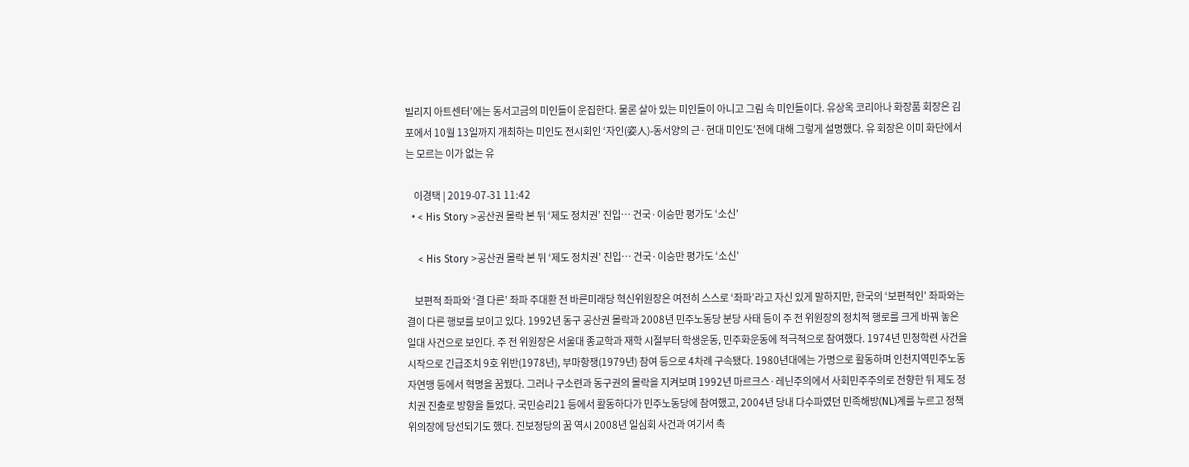빌리지 아트센터’에는 동서고금의 미인들이 운집한다. 물론 살아 있는 미인들이 아니고 그림 속 미인들이다. 유상옥 코리아나 화장품 회장은 김포에서 10월 13일까지 개최하는 미인도 전시회인 ‘자인(姿人)-동서양의 근·현대 미인도’전에 대해 그렇게 설명했다. 유 회장은 이미 화단에서는 모르는 이가 없는 유

    이경택 | 2019-07-31 11:42
  • < His Story >공산권 몰락 본 뒤 ‘제도 정치권’ 진입… 건국·이승만 평가도 ‘소신’

    < His Story >공산권 몰락 본 뒤 ‘제도 정치권’ 진입… 건국·이승만 평가도 ‘소신’

    보편적 좌파와 ‘결 다른’ 좌파 주대환 전 바른미래당 혁신위원장은 여전히 스스로 ‘좌파’라고 자신 있게 말하지만, 한국의 ‘보편적인’ 좌파와는 결이 다른 행보를 보이고 있다. 1992년 동구 공산권 몰락과 2008년 민주노동당 분당 사태 등이 주 전 위원장의 정치적 행로를 크게 바꿔 놓은 일대 사건으로 보인다. 주 전 위원장은 서울대 종교학과 재학 시절부터 학생운동, 민주화운동에 적극적으로 참여했다. 1974년 민청학련 사건을 시작으로 긴급조치 9호 위반(1978년), 부마항쟁(1979년) 참여 등으로 4차례 구속됐다. 1980년대에는 가명으로 활동하며 인천지역민주노동자연맹 등에서 혁명을 꿈꿨다. 그러나 구소련과 동구권의 몰락을 지켜보며 1992년 마르크스·레닌주의에서 사회민주주의로 전향한 뒤 제도 정치권 진출로 방향을 틀었다. 국민승리21 등에서 활동하다가 민주노동당에 참여했고, 2004년 당내 다수파였던 민족해방(NL)계를 누르고 정책위의장에 당선되기도 했다. 진보정당의 꿈 역시 2008년 일심회 사건과 여기서 촉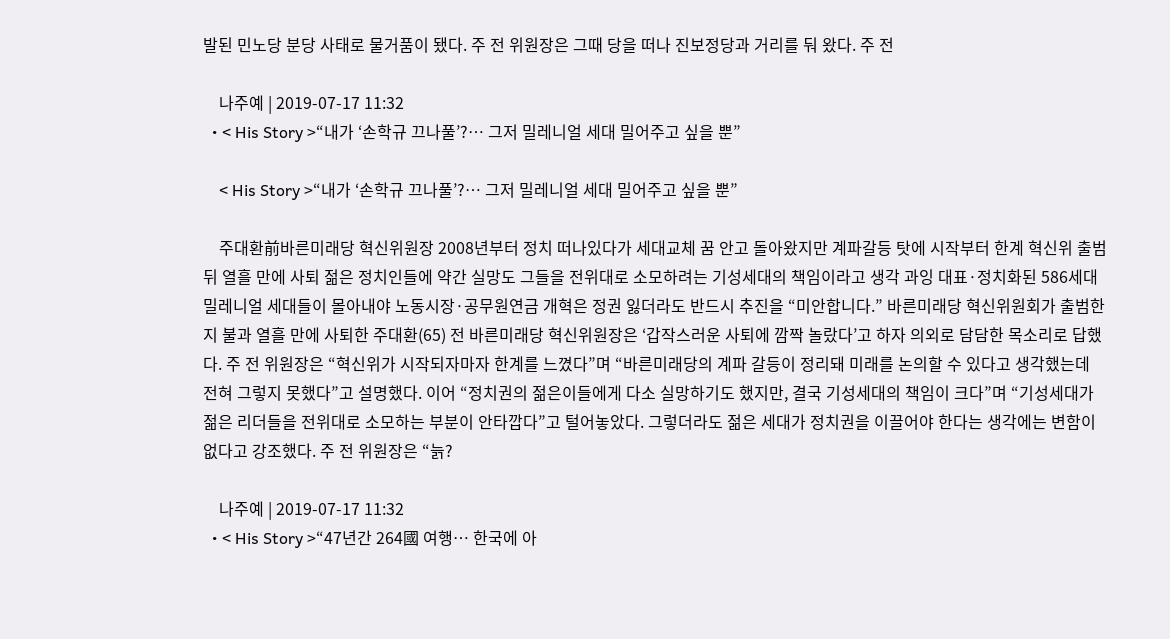발된 민노당 분당 사태로 물거품이 됐다. 주 전 위원장은 그때 당을 떠나 진보정당과 거리를 둬 왔다. 주 전

    나주예 | 2019-07-17 11:32
  • < His Story >“내가 ‘손학규 끄나풀’?… 그저 밀레니얼 세대 밀어주고 싶을 뿐”

    < His Story >“내가 ‘손학규 끄나풀’?… 그저 밀레니얼 세대 밀어주고 싶을 뿐”

    주대환前바른미래당 혁신위원장 2008년부터 정치 떠나있다가 세대교체 꿈 안고 돌아왔지만 계파갈등 탓에 시작부터 한계 혁신위 출범뒤 열흘 만에 사퇴 젊은 정치인들에 약간 실망도 그들을 전위대로 소모하려는 기성세대의 책임이라고 생각 과잉 대표·정치화된 586세대 밀레니얼 세대들이 몰아내야 노동시장·공무원연금 개혁은 정권 잃더라도 반드시 추진을 “미안합니다.” 바른미래당 혁신위원회가 출범한 지 불과 열흘 만에 사퇴한 주대환(65) 전 바른미래당 혁신위원장은 ‘갑작스러운 사퇴에 깜짝 놀랐다’고 하자 의외로 담담한 목소리로 답했다. 주 전 위원장은 “혁신위가 시작되자마자 한계를 느꼈다”며 “바른미래당의 계파 갈등이 정리돼 미래를 논의할 수 있다고 생각했는데 전혀 그렇지 못했다”고 설명했다. 이어 “정치권의 젊은이들에게 다소 실망하기도 했지만, 결국 기성세대의 책임이 크다”며 “기성세대가 젊은 리더들을 전위대로 소모하는 부분이 안타깝다”고 털어놓았다. 그렇더라도 젊은 세대가 정치권을 이끌어야 한다는 생각에는 변함이 없다고 강조했다. 주 전 위원장은 “늙?

    나주예 | 2019-07-17 11:32
  • < His Story >“47년간 264國 여행… 한국에 아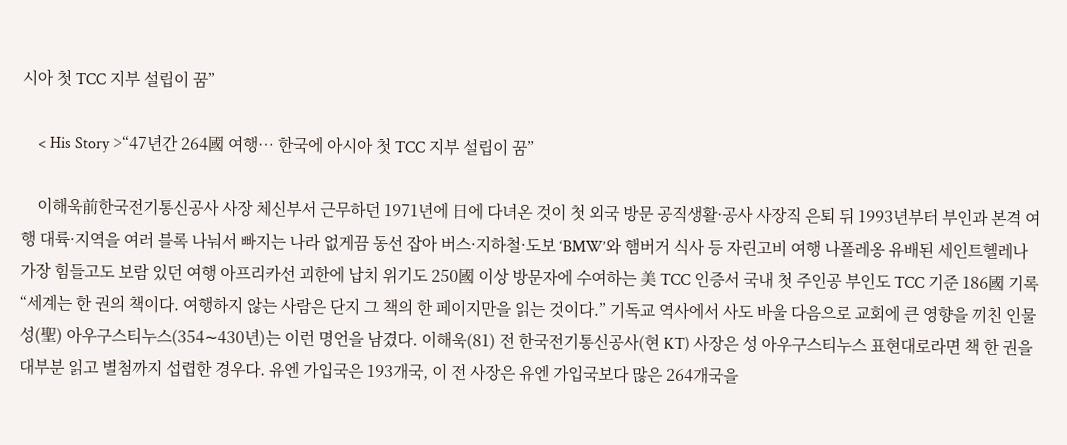시아 첫 TCC 지부 설립이 꿈”

    < His Story >“47년간 264國 여행… 한국에 아시아 첫 TCC 지부 설립이 꿈”

    이해욱前한국전기통신공사 사장 체신부서 근무하던 1971년에 日에 다녀온 것이 첫 외국 방문 공직생활·공사 사장직 은퇴 뒤 1993년부터 부인과 본격 여행 대륙·지역을 여러 블록 나눠서 빠지는 나라 없게끔 동선 잡아 버스·지하철·도보 ‘BMW’와 햄버거 식사 등 자린고비 여행 나폴레옹 유배된 세인트헬레나 가장 힘들고도 보람 있던 여행 아프리카선 괴한에 납치 위기도 250國 이상 방문자에 수여하는 美 TCC 인증서 국내 첫 주인공 부인도 TCC 기준 186國 기록 “세계는 한 권의 책이다. 여행하지 않는 사람은 단지 그 책의 한 페이지만을 읽는 것이다.” 기독교 역사에서 사도 바울 다음으로 교회에 큰 영향을 끼친 인물 성(聖) 아우구스티누스(354∼430년)는 이런 명언을 남겼다. 이해욱(81) 전 한국전기통신공사(현 KT) 사장은 성 아우구스티누스 표현대로라면 책 한 권을 대부분 읽고 별첨까지 섭렵한 경우다. 유엔 가입국은 193개국, 이 전 사장은 유엔 가입국보다 많은 264개국을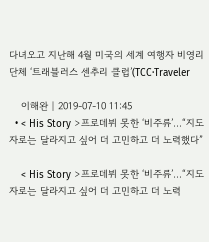다녀오고 지난해 4월 미국의 세계 여행자 비영리단체 ‘트래블러스 센추리 클럽’(TCC·Traveler

    이해완 | 2019-07-10 11:45
  • < His Story >프로데뷔 못한 ‘비주류’…“지도자로는 달라지고 싶어 더 고민하고 더 노력했다”

    < His Story >프로데뷔 못한 ‘비주류’…“지도자로는 달라지고 싶어 더 고민하고 더 노력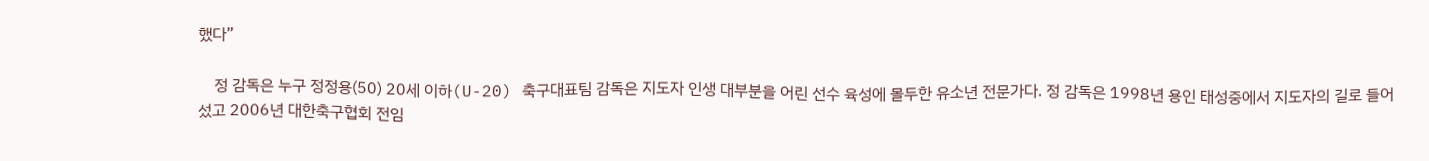했다”

    정 감독은 누구 정정용(50) 20세 이하(U-20) 축구대표팀 감독은 지도자 인생 대부분을 어린 선수 육성에 몰두한 유소년 전문가다. 정 감독은 1998년 용인 태성중에서 지도자의 길로 들어섰고 2006년 대한축구협회 전임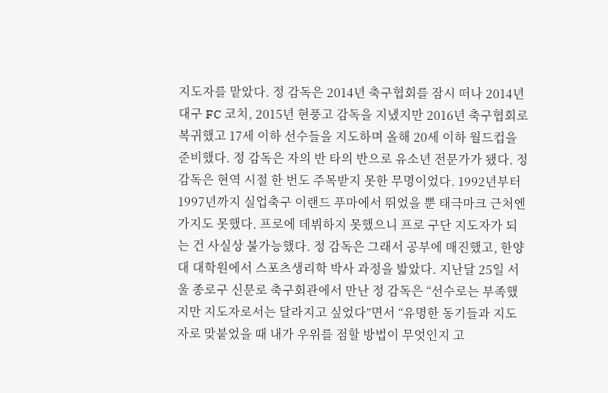지도자를 맡았다. 정 감독은 2014년 축구협회를 잠시 떠나 2014년 대구 FC 코치, 2015년 현풍고 감독을 지냈지만 2016년 축구협회로 복귀했고 17세 이하 선수들을 지도하며 올해 20세 이하 월드컵을 준비했다. 정 감독은 자의 반 타의 반으로 유소년 전문가가 됐다. 정 감독은 현역 시절 한 번도 주목받지 못한 무명이었다. 1992년부터 1997년까지 실업축구 이랜드 푸마에서 뛰었을 뿐 태극마크 근처엔 가지도 못했다. 프로에 데뷔하지 못했으니 프로 구단 지도자가 되는 건 사실상 불가능했다. 정 감독은 그래서 공부에 매진했고, 한양대 대학원에서 스포츠생리학 박사 과정을 밟았다. 지난달 25일 서울 종로구 신문로 축구회관에서 만난 정 감독은 “선수로는 부족했지만 지도자로서는 달라지고 싶었다”면서 “유명한 동기들과 지도자로 맞붙었을 때 내가 우위를 점할 방법이 무엇인지 고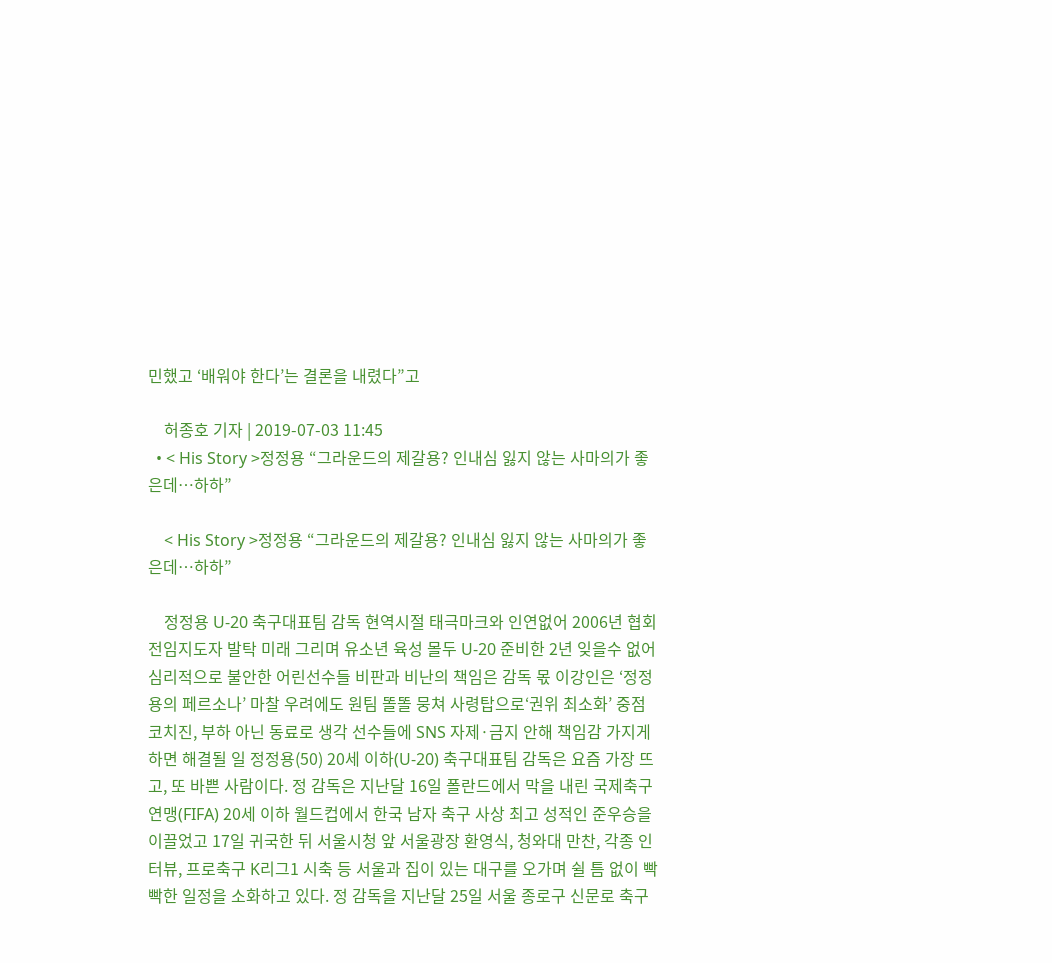민했고 ‘배워야 한다’는 결론을 내렸다”고

    허종호 기자 | 2019-07-03 11:45
  • < His Story >정정용 “그라운드의 제갈용? 인내심 잃지 않는 사마의가 좋은데…하하”

    < His Story >정정용 “그라운드의 제갈용? 인내심 잃지 않는 사마의가 좋은데…하하”

    정정용 U-20 축구대표팀 감독 현역시절 태극마크와 인연없어 2006년 협회 전임지도자 발탁 미래 그리며 유소년 육성 몰두 U-20 준비한 2년 잊을수 없어 심리적으로 불안한 어린선수들 비판과 비난의 책임은 감독 몫 이강인은 ‘정정용의 페르소나’ 마찰 우려에도 원팀 똘똘 뭉쳐 사령탑으로‘권위 최소화’ 중점 코치진, 부하 아닌 동료로 생각 선수들에 SNS 자제·금지 안해 책임감 가지게 하면 해결될 일 정정용(50) 20세 이하(U-20) 축구대표팀 감독은 요즘 가장 뜨고, 또 바쁜 사람이다. 정 감독은 지난달 16일 폴란드에서 막을 내린 국제축구연맹(FIFA) 20세 이하 월드컵에서 한국 남자 축구 사상 최고 성적인 준우승을 이끌었고 17일 귀국한 뒤 서울시청 앞 서울광장 환영식, 청와대 만찬, 각종 인터뷰, 프로축구 K리그1 시축 등 서울과 집이 있는 대구를 오가며 쉴 틈 없이 빡빡한 일정을 소화하고 있다. 정 감독을 지난달 25일 서울 종로구 신문로 축구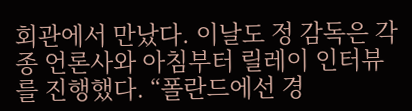회관에서 만났다. 이날도 정 감독은 각종 언론사와 아침부터 릴레이 인터뷰를 진행했다. “폴란드에선 경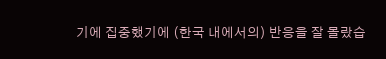기에 집중했기에 (한국 내에서의) 반응을 잘 몰랐습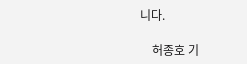니다.

    허종호 기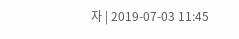자 | 2019-07-03 11:45